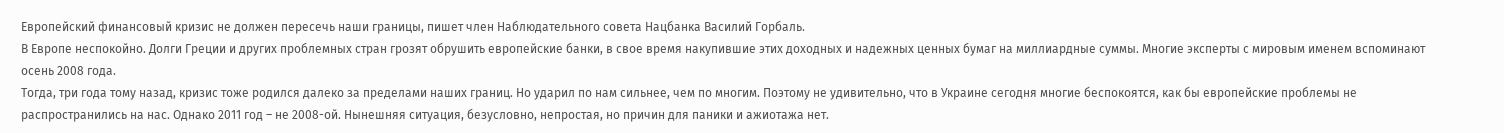Европейский финансовый кризис не должен пересечь наши границы, пишет член Наблюдательного совета Нацбанка Василий Горбаль.
В Европе неспокойно. Долги Греции и других проблемных стран грозят обрушить европейские банки, в свое время накупившие этих доходных и надежных ценных бумаг на миллиардные суммы. Многие эксперты с мировым именем вспоминают осень 2008 года.
Тогда, три года тому назад, кризис тоже родился далеко за пределами наших границ. Но ударил по нам сильнее, чем по многим. Поэтому не удивительно, что в Украине сегодня многие беспокоятся, как бы европейские проблемы не распространились на нас. Однако 2011 год – не 2008-ой. Нынешняя ситуация, безусловно, непростая, но причин для паники и ажиотажа нет.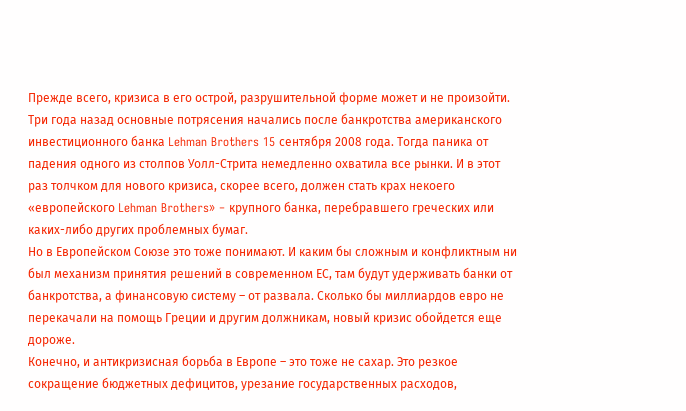Прежде всего, кризиса в его острой, разрушительной форме может и не произойти. Три года назад основные потрясения начались после банкротства американского инвестиционного банка Lehman Brothers 15 сентября 2008 года. Тогда паника от падения одного из столпов Уолл-Стрита немедленно охватила все рынки. И в этот раз толчком для нового кризиса, скорее всего, должен стать крах некоего «европейского Lehman Brothers» ‒ крупного банка, перебравшего греческих или каких-либо других проблемных бумаг.
Но в Европейском Союзе это тоже понимают. И каким бы сложным и конфликтным ни был механизм принятия решений в современном ЕС, там будут удерживать банки от банкротства, а финансовую систему – от развала. Сколько бы миллиардов евро не перекачали на помощь Греции и другим должникам, новый кризис обойдется еще дороже.
Конечно, и антикризисная борьба в Европе – это тоже не сахар. Это резкое сокращение бюджетных дефицитов, урезание государственных расходов,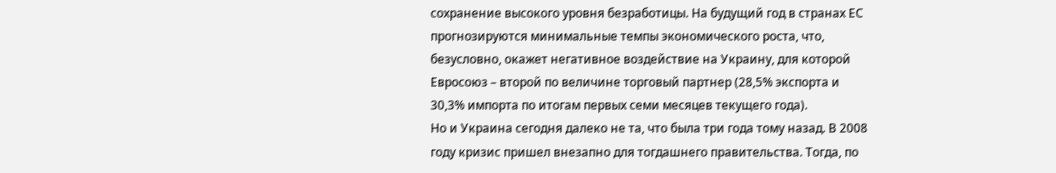сохранение высокого уровня безработицы. На будущий год в странах ЕС прогнозируются минимальные темпы экономического роста, что, безусловно, окажет негативное воздействие на Украину, для которой Евросоюз – второй по величине торговый партнер (28,5% экспорта и 30,3% импорта по итогам первых семи месяцев текущего года).
Но и Украина сегодня далеко не та, что была три года тому назад. В 2008 году кризис пришел внезапно для тогдашнего правительства. Тогда, по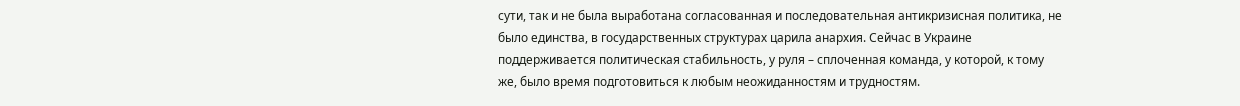сути, так и не была выработана согласованная и последовательная антикризисная политика, не было единства, в государственных структурах царила анархия. Сейчас в Украине поддерживается политическая стабильность, у руля – сплоченная команда, у которой, к тому же, было время подготовиться к любым неожиданностям и трудностям.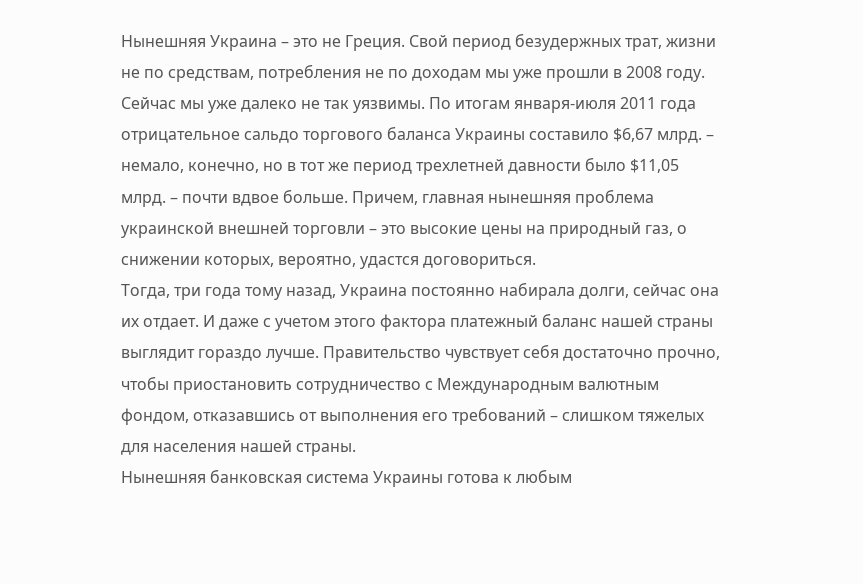Нынешняя Украина – это не Греция. Свой период безудержных трат, жизни не по средствам, потребления не по доходам мы уже прошли в 2008 году. Сейчас мы уже далеко не так уязвимы. По итогам января-июля 2011 года отрицательное сальдо торгового баланса Украины составило $6,67 млрд. – немало, конечно, но в тот же период трехлетней давности было $11,05 млрд. – почти вдвое больше. Причем, главная нынешняя проблема украинской внешней торговли – это высокие цены на природный газ, о снижении которых, вероятно, удастся договориться.
Тогда, три года тому назад, Украина постоянно набирала долги, сейчас она их отдает. И даже с учетом этого фактора платежный баланс нашей страны выглядит гораздо лучше. Правительство чувствует себя достаточно прочно, чтобы приостановить сотрудничество с Международным валютным фондом, отказавшись от выполнения его требований – слишком тяжелых для населения нашей страны.
Нынешняя банковская система Украины готова к любым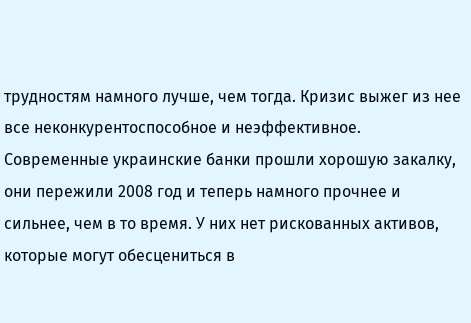трудностям намного лучше, чем тогда. Кризис выжег из нее все неконкурентоспособное и неэффективное. Современные украинские банки прошли хорошую закалку, они пережили 2008 год и теперь намного прочнее и сильнее, чем в то время. У них нет рискованных активов, которые могут обесцениться в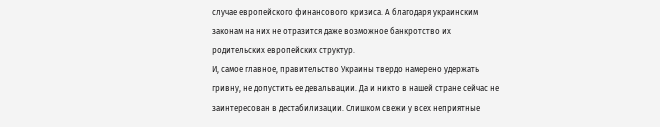случае европейского финансового кризиса. А благодаря украинским законам на них не отразится даже возможное банкротство их родительских европейских структур.
И, самое главное, правительство Украины твердо намерено удержать гривну, не допустить ее девальвации. Да и никто в нашей стране сейчас не заинтересован в дестабилизации. Слишком свежи у всех неприятные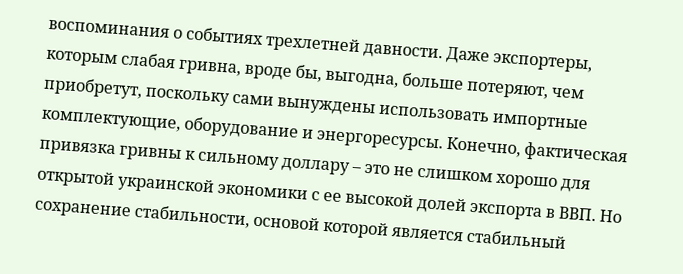воспоминания о событиях трехлетней давности. Даже экспортеры, которым слабая гривна, вроде бы, выгодна, больше потеряют, чем приобретут, поскольку сами вынуждены использовать импортные комплектующие, оборудование и энергоресурсы. Конечно, фактическая привязка гривны к сильному доллару – это не слишком хорошо для открытой украинской экономики с ее высокой долей экспорта в ВВП. Но сохранение стабильности, основой которой является стабильный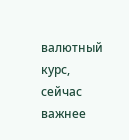валютный курс, сейчас важнее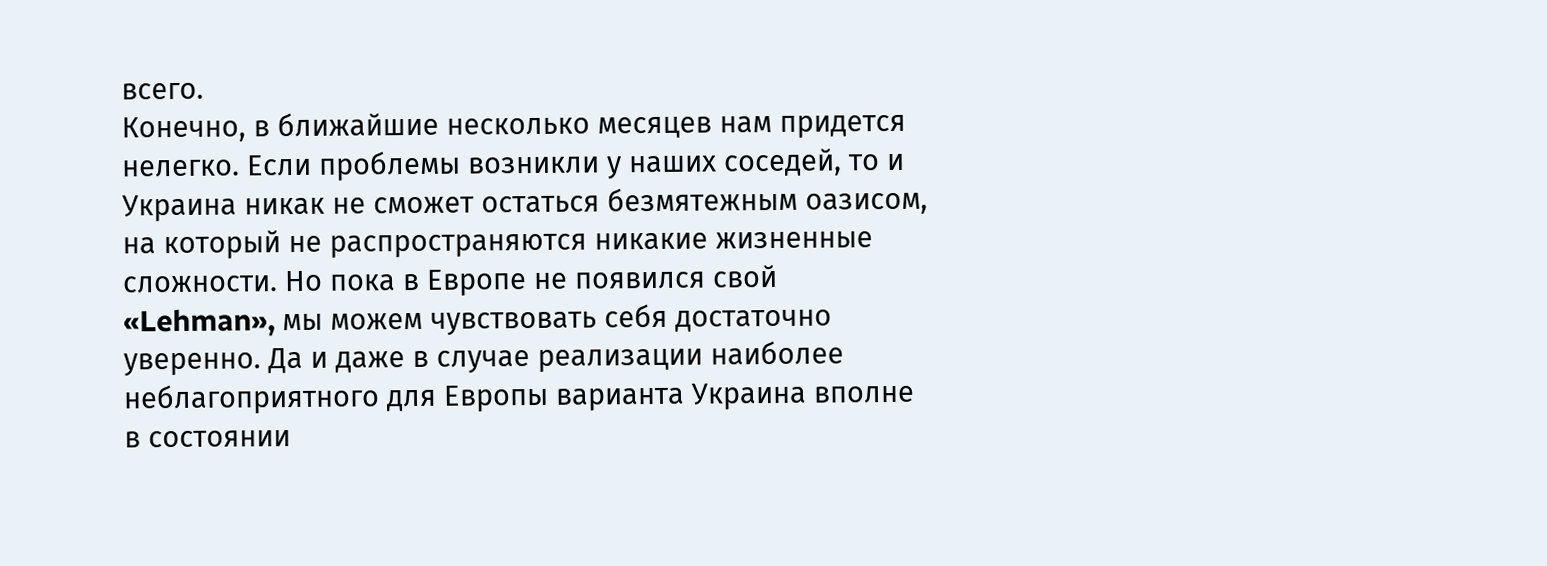всего.
Конечно, в ближайшие несколько месяцев нам придется нелегко. Если проблемы возникли у наших соседей, то и Украина никак не сможет остаться безмятежным оазисом, на который не распространяются никакие жизненные сложности. Но пока в Европе не появился свой «Lehman», мы можем чувствовать себя достаточно уверенно. Да и даже в случае реализации наиболее неблагоприятного для Европы варианта Украина вполне в состоянии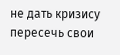не дать кризису пересечь свои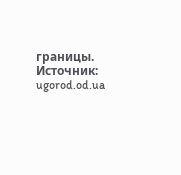границы.
Источник: ugorod.od.ua